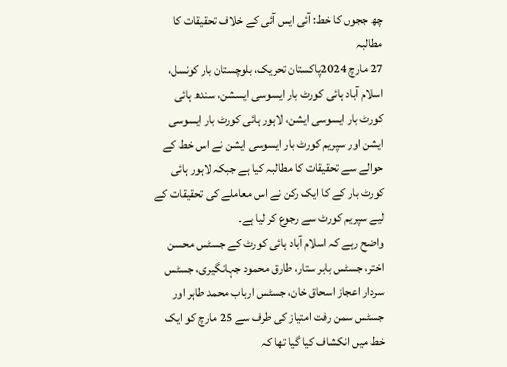چھ ججوں کا خط: آئی ایس آئی کے خلاف تحقیقات کا مطالبہ
27 مارچ 2024پاکستان تحریک، بلوچستان بار کونسل، اسلام آباد ہائی کورٹ بار ایسوسی ایسشن، سندھ ہائی کورٹ بار ایسوسی ایشن، لاہور ہائی کورٹ بار ایسوسی ایشن اور سپریم کورٹ بار ایسوسی ایشن نے اس خط کے حوالے سے تحقیقات کا مطالبہ کیا ہے جبکہ لاہور ہائی کورٹ بار کے کا ایک رکن نے اس معاملے کی تحقیقات کے لیے سپریم کورٹ سے رجوع کر لیا ہے۔
واضح رہے کہ اسلام آباد ہائی کورٹ کے جسٹس محسن اختر، جسٹس بابر ستار، طارق محمود جہانگیری، جسٹس سردار اعجاز اسحاق خان، جسٹس ارباب محمد طاہر اور جسٹس سمن رفت امتیاز کی طرف سے 25 مارچ کو ایک خط میں انکشاف کیا گیا تھا کہ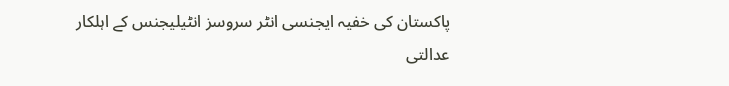پاکستان کی خفیہ ایجنسی انٹر سروسز انٹیلیجنس کے اہلکار عدالتی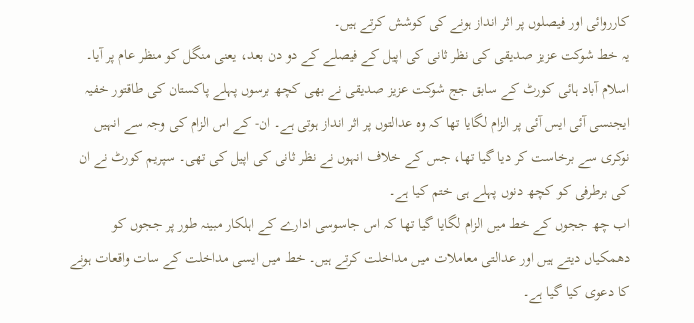کارروائی اور فیصلوں پر اثر انداز ہونے کی کوشش کرتے ہیں۔
یہ خط شوکت عزیز صدیقی کی نظر ثانی کی اپیل کے فیصلے کے دو دن بعد، یعنی منگل کو منظر عام پر آیا۔
اسلام آباد ہائی کورٹ کے سابق جج شوکت عزیز صدیقی نے بھی کچھ برسوں پہلے پاکستان کی طاقتور خفیہ ایجنسی آئی ایس آئی پر الزام لگایا تھا کہ وہ عدالتوں پر اثر انداز ہوتی ہے۔ ان- کے اس الزام کی وجہ سے انہیں نوکری سے برخاست کر دیا گیا تھا، جس کے خلاف انہوں نے نظر ثانی کی اپیل کی تھی۔ سپریم کورٹ نے ان کی برطرفی کو کچھ دنوں پہلے ہی ختم کیا ہے۔
اب چھ ججوں کے خط میں الزام لگایا گیا تھا کہ اس جاسوسی ادارے کے اہلکار مبینہ طور پر ججوں کو دھمکیاں دیتے ہیں اور عدالتی معاملات میں مداخلت کرتے ہیں۔ خط میں ایسی مداخلت کے سات واقعات ہونے کا دعوی کیا گیا ہے۔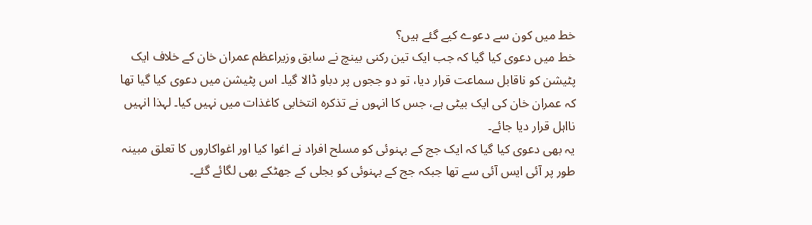خط میں کون سے دعوے کیے گئے ہیں؟
خط میں دعوی کیا گیا کہ جب ایک تین رکنی بینچ نے سابق وزیراعظم عمران خان کے خلاف ایک پٹیشن کو ناقابل سماعت قرار دیا، تو دو ججوں پر دباو ڈالا گیا۔ اس پٹیشن میں دعوی کیا گیا تھا کہ عمران خان کی ایک بیٹی ہے، جس کا انہوں نے تذکرہ انتخابی کاغذات میں نہیں کیا۔ لہذا انہیں نااہل قرار دیا جائے۔
یہ بھی دعوی کیا گیا کہ ایک جج کے بہنوئی کو مسلح افراد نے اغوا کیا اور اغواکاروں کا تعلق مبینہ طور پر آئی ایس آئی سے تھا جبکہ جج کے بہنوئی کو بجلی کے جھٹکے بھی لگائے گئے۔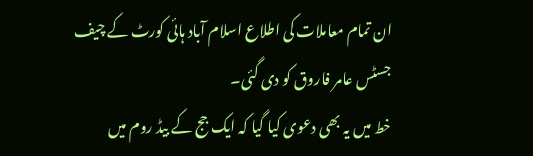ان تمام معاملات کی اطلاع اسلام آباد ہائی کورٹ کے چیف جسٹس عامر فاروق کو دی گئی۔
خط میں یہ بھی دعوی کیا گیا کہ ایک جج کے بیڈ روم میں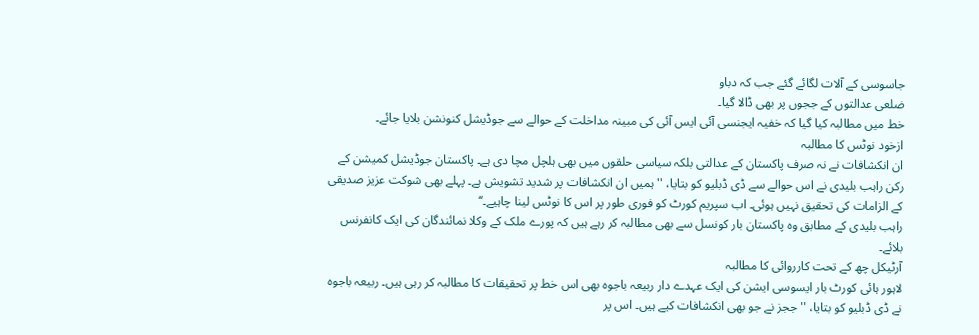جاسوسی کے آلات لگائے گئے جب کہ دباو
ضلعی عدالتوں کے ججوں پر بھی ڈالا گیا۔
خط میں مطالبہ کیا گیا کہ خفیہ ایجنسی آئی ایس آئی کی مبینہ مداخلت کے حوالے سے جوڈیشل کنونشن بلایا جائے۔
ازخود نوٹس کا مطالبہ
ان انکشافات نے نہ صرف پاکستان کے عدالتی بلکہ سیاسی حلقوں میں بھی ہلچل مچا دی ہے۔ پاکستان جوڈیشل کمیشن کے رکن راہب بلیدی نے اس حوالے سے ڈی ڈبلیو کو بتایا، ''ہمیں ان انکشافات پر شدید تشویش ہے۔ پہلے بھی شوکت عزیز صدیقی کے الزامات کی تحقیق نہیں ہوئی۔ اب سپریم کورٹ کو فوری طور پر اس کا نوٹس لینا چاہیے۔‘‘
راہب بلیدی کے مطابق وہ پاکستان بار کونسل سے بھی مطالبہ کر رہے ہیں کہ پورے ملک کے وکلا نمائندگان کی ایک کانفرنس بلائے۔
آرٹیکل چھ کے تحت کارروائی کا مطالبہ
لاہور ہائی کورٹ بار ایسوسی ایشن کی ایک عہدے دار ربیعہ باجوہ بھی اس خط پر تحقیقات کا مطالبہ کر رہی ہیں۔ ربیعہ باجوہ نے ڈی ڈبلیو کو بتایا، ''ججز نے جو بھی انکشافات کیے ہیں۔ اس پر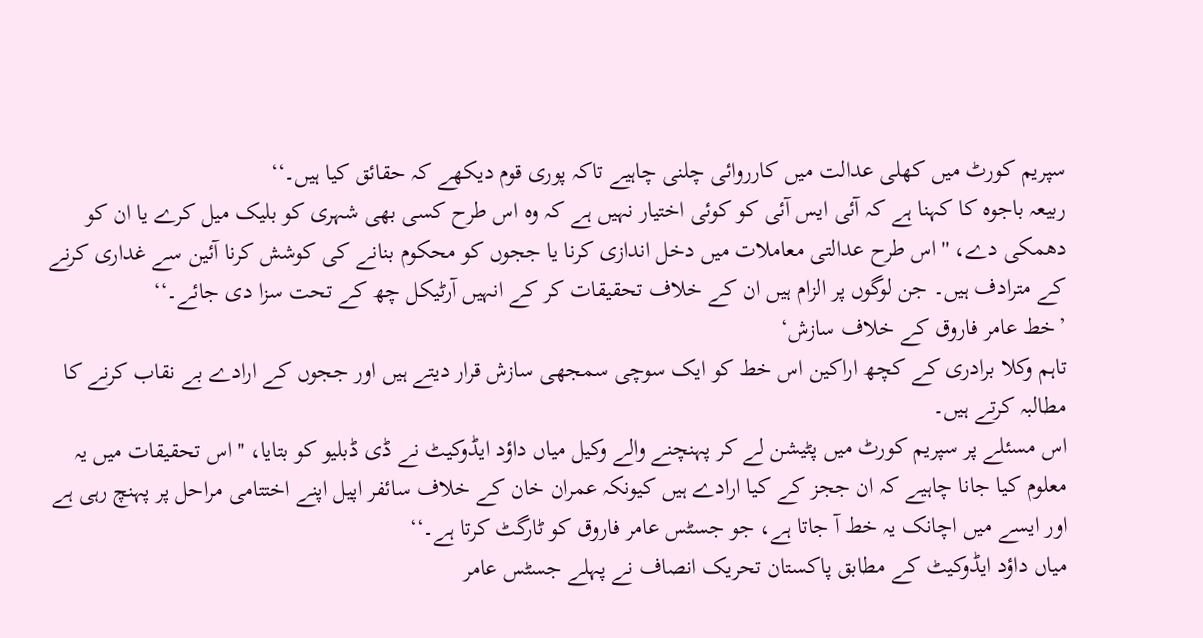سپریم کورٹ میں کھلی عدالت میں کارروائی چلنی چاہیے تاکہ پوری قوم دیکھے کہ حقائق کیا ہیں۔‘‘
ربیعہ باجوہ کا کہنا ہے کہ آئی ایس آئی کو کوئی اختیار نہیں ہے کہ وہ اس طرح کسی بھی شہری کو بلیک میل کرے یا ان کو دھمکی دے، ''اس طرح عدالتی معاملات میں دخل اندازی کرنا یا ججوں کو محکوم بنانے کی کوشش کرنا آئین سے غداری کرنے کے مترادف ہیں۔ جن لوگوں پر الزام ہیں ان کے خلاف تحقیقات کر کے انہیں آرٹیکل چھ کے تحت سزا دی جائے۔‘‘
’خط عامر فاروق کے خلاف سازش‘
تاہم وکلا برادری کے کچھ اراکین اس خط کو ایک سوچی سمجھی سازش قرار دیتے ہیں اور ججوں کے ارادے بے نقاب کرنے کا مطالبہ کرتے ہیں۔
اس مسئلے پر سپریم کورٹ میں پٹیشن لے کر پہنچنے والے وکیل میاں داؤد ایڈوکیٹ نے ڈی ڈبلیو کو بتایا، ''اس تحقیقات میں یہ معلوم کیا جانا چاہیے کہ ان ججز کے کیا ارادے ہیں کیونکہ عمران خان کے خلاف سائفر اپیل اپنے اختتامی مراحل پر پہنچ رہی ہے اور ایسے میں اچانک یہ خط آ جاتا ہے، جو جسٹس عامر فاروق کو ٹارگٹ کرتا ہے۔‘‘
میاں داؤد ایڈوکیٹ کے مطابق پاکستان تحریک انصاف نے پہلے جسٹس عامر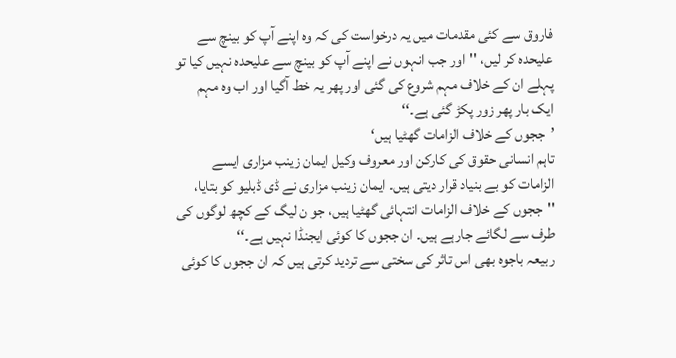فاروق سے کئی مقدمات میں یہ درخواست کی کہ وہ اپنے آپ کو بینچ سے علیحدہ کر لیں، ''اور جب انہوں نے اپنے آپ کو بینچ سے علیحدہ نہیں کیا تو پہلے ان کے خلاف مہم شروع کی گئی اور پھر یہ خط آگیا اور اب وہ مہم ایک بار پھر زور پکڑ گئی ہے۔‘‘
’ججوں کے خلاف الزامات گھٹیا ہیں‘
تاہم انسانی حقوق کی کارکن اور معروف وکیل ایمان زینب مزاری ایسے الزامات کو بے بنیاد قرار دیتی ہیں۔ ایمان زینب مزاری نے ڈی ڈبلیو کو بتایا، ''ججوں کے خلاف الزامات انتہائی گھٹیا ہیں، جو ن لیگ کے کچھ لوگوں کی طرف سے لگائے جارہے ہیں۔ ان ججوں کا کوئی ایجنڈا نہیں ہے۔‘‘
ربیعہ باجوہ بھی اس تاثر کی سختی سے تردید کرتی ہیں کہ ان ججوں کا کوئی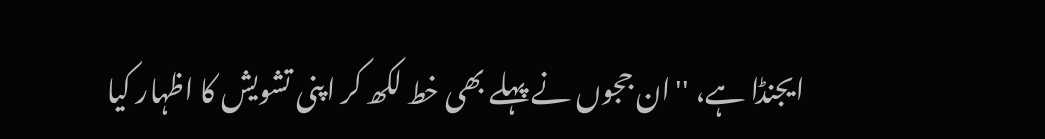ایجنڈا ہے، ''ان ججوں نے پہلے بھی خط لکھ کر اپنی تشویش کا اظہار کیا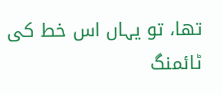تھا، تو یہاں اس خط کی ٹائمنگ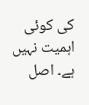کی کوئی اہمیت نہیں ہے۔ اصل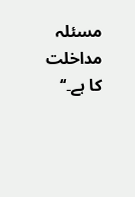مسئلہ مداخلت کا ہے۔‘‘